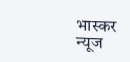भास्कर न्यूज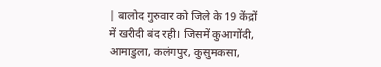| बालोद गुरुवार को जिले के 19 केंद्रों में खरीदी बंद रही। जिसमें कुआगोंदी, आमाडुला, कलंगपुर, कुसुमकसा,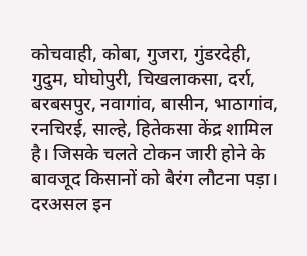कोचवाही, कोबा, गुजरा, गुंडरदेही, गुदुम, घोघोपुरी, चिखलाकसा, दर्रा, बरबसपुर, नवागांव, बासीन, भाठागांव, रनचिरई, साल्हे, हितेकसा केंद्र शामिल है। जिसके चलते टोकन जारी होने के बावजूद किसानों को बैरंग लौटना पड़ा। दरअसल इन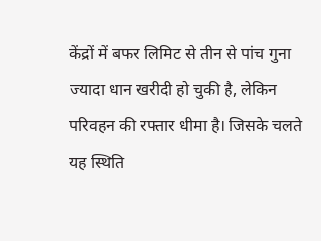केंद्रों में बफर लिमिट से तीन से पांच गुना ज्यादा धान खरीदी हो चुकी है, लेकिन परिवहन की रफ्तार धीमा है। जिसके चलते यह स्थिति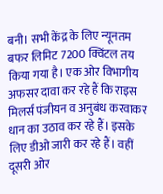बनी। सभी केंद्र के लिए न्यूनतम बफर लिमिट 7200 क्विंटल तय किया गया है। एक ओर विभागीय अफसर दावा कर रहे हैं कि राइस मिलर्स पंजीयन व अनुबंध करवाकर धान का उठाव कर रहे हैं। इसके लिए डीओ जारी कर रहे हैं। वहीं दूसरी ओर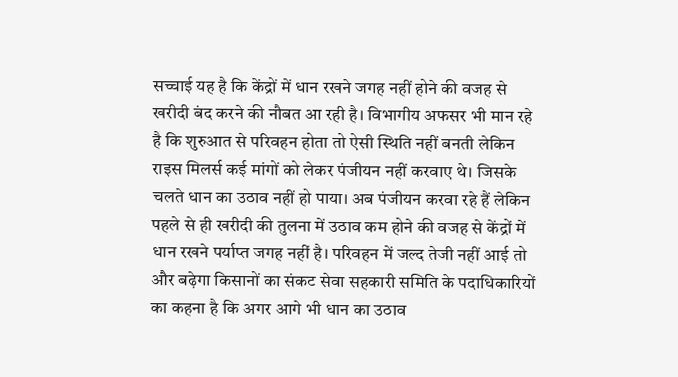सच्चाई यह है कि केंद्रों में धान रखने जगह नहीं होने की वजह से खरीदी बंद करने की नौबत आ रही है। विभागीय अफसर भी मान रहे है कि शुरुआत से परिवहन होता तो ऐसी स्थिति नहीं बनती लेकिन राइस मिलर्स कई मांगों को लेकर पंजीयन नहीं करवाए थे। जिसके चलते धान का उठाव नहीं हो पाया। अब पंजीयन करवा रहे हैं लेकिन पहले से ही खरीदी की तुलना में उठाव कम होने की वजह से केंद्रों में धान रखने पर्याप्त जगह नहीं है। परिवहन में जल्द तेजी नहीं आई तो और बढ़ेगा किसानों का संकट सेवा सहकारी समिति के पदाधिकारियों का कहना है कि अगर आगे भी धान का उठाव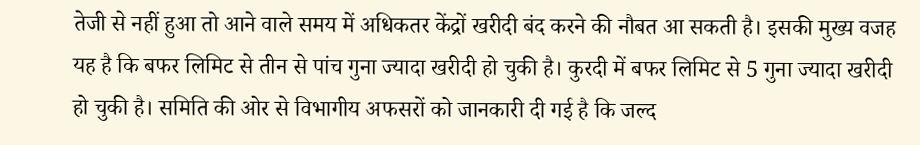तेजी से नहीं हुआ तो आने वाले समय में अधिकतर केंद्रों खरीदी बंद करने की नौबत आ सकती है। इसकी मुख्य वजह यह है कि बफर लिमिट से तीन से पांच गुना ज्यादा खरीदी हो चुकी है। कुरदी में बफर लिमिट से 5 गुना ज्यादा खरीदी हो चुकी है। समिति की ओर से विभागीय अफसरों को जानकारी दी गई है कि जल्द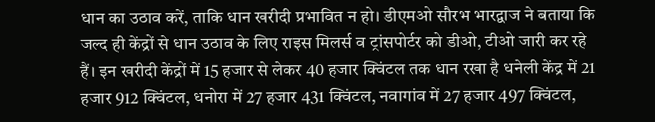धान का उठाव करें, ताकि धान खरीदी प्रभावित न हो। डीएमओ सौरभ भारद्वाज ने बताया कि जल्द ही केंद्रों से धान उठाव के लिए राइस मिलर्स व ट्रांसपोर्टर को डीओ, टीओ जारी कर रहे हैं। इन खरीदी केंद्रों में 15 हजार से लेकर 40 हजार क्विंटल तक धान रखा है धनेली केंद्र में 21 हजार 912 क्विंटल, धनोरा में 27 हजार 431 क्विंटल, नवागांव में 27 हजार 497 क्विंटल,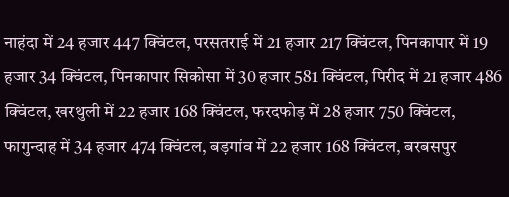नाहंदा में 24 हजार 447 क्विंटल, परसतराई में 21 हजार 217 क्विंटल, पिनकापार में 19 हजार 34 क्विंटल, पिनकापार सिकोसा में 30 हजार 581 क्विंटल, पिरीद में 21 हजार 486 क्विंटल, खरथुली में 22 हजार 168 क्विंटल, फरदफोड़ में 28 हजार 750 क्विंटल, फागुन्दाह में 34 हजार 474 क्विंटल, बड़गांव में 22 हजार 168 क्विंटल, बरबसपुर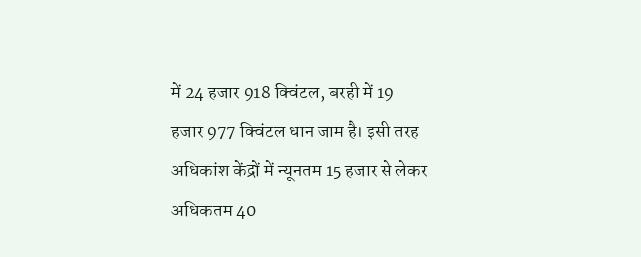में 24 हजार 918 क्विंटल, बरही में 19 हजार 977 क्विंटल धान जाम है। इसी तरह अधिकांश केंद्रों में न्यूनतम 15 हजार से लेकर अधिकतम 40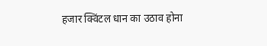हजार क्विंटल धान का उठाव होना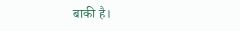बाकी है।